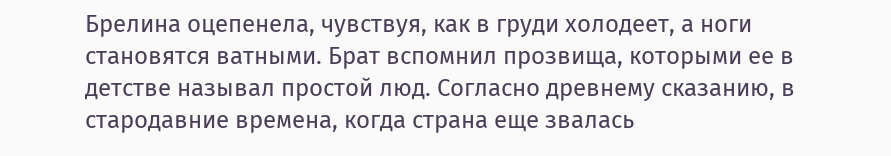Брелина оцепенела, чувствуя, как в груди холодеет, а ноги становятся ватными. Брат вспомнил прозвища, которыми ее в детстве называл простой люд. Согласно древнему сказанию, в стародавние времена, когда страна еще звалась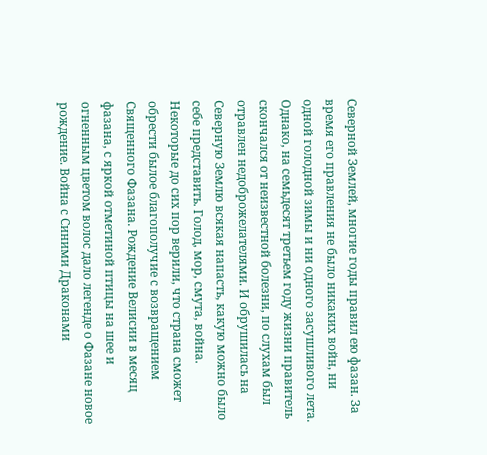Северной Землей, многие годы правил ею фазан. За время его правления не было никаких войн, ни одной голодной зимы и ни одного засушливого лета. Однако, на семьдесят третьем году жизни правитель скончался от неизвестной болезни, по слухам был отравлен недоброжелателями. И обрушилась на Северную Землю всякая напасть, какую можно было себе представить. Голод, мор, смута, война. Некоторые до сих пор верили, что страна сможет обрести былое благополучие с возвращением Священного Фазана. Рождение Велисии в месяц фазана, с яркой отметиной птицы на шее и огненным цветом волос дало легенде о Фазане новое рождение. Война с Синими Драконами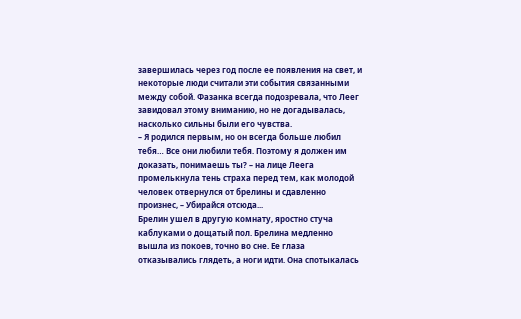завершилась через год после ее появления на свет, и некоторые люди считали эти события связанными между собой. Фазанка всегда подозревала, что Леег завидовал этому вниманию, но не догадывалась, насколько сильны были его чувства.
– Я родился первым, но он всегда больше любил тебя… Все они любили тебя. Поэтому я должен им доказать, понимаешь ты? – на лице Леега промелькнула тень страха перед тем, как молодой человек отвернулся от брелины и сдавленно произнес, – Убирайся отсюда...
Брелин ушел в другую комнату, яростно стуча каблуками о дощатый пол. Брелина медленно вышла из покоев, точно во сне. Ее глаза отказывались глядеть, а ноги идти. Она спотыкалась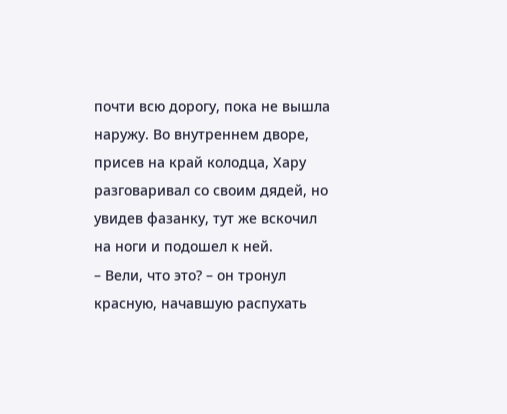почти всю дорогу, пока не вышла наружу. Во внутреннем дворе, присев на край колодца, Хару разговаривал со своим дядей, но увидев фазанку, тут же вскочил на ноги и подошел к ней.
– Вели, что это? – он тронул красную, начавшую распухать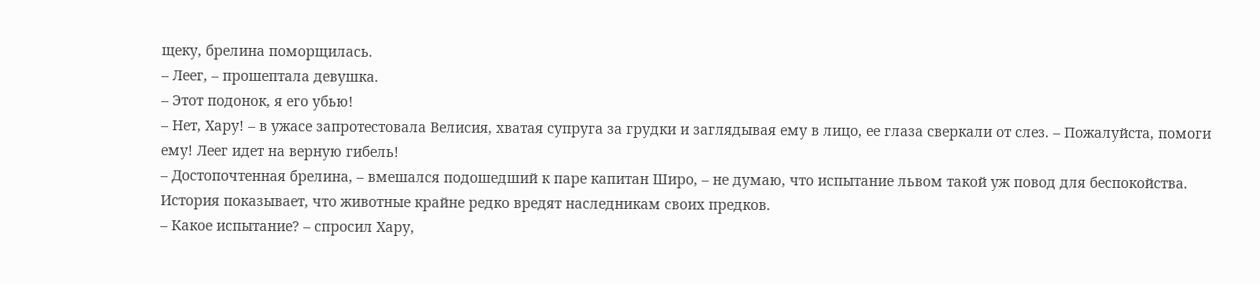щеку, брелина поморщилась.
– Леег, – прошептала девушка.
– Этот подонок, я его убью!
– Нет, Хару! – в ужасе запротестовала Велисия, хватая супруга за грудки и заглядывая ему в лицо, ее глаза сверкали от слез. – Пожалуйста, помоги ему! Леег идет на верную гибель!
– Достопочтенная брелина, – вмешался подошедший к паре капитан Широ, – не думаю, что испытание львом такой уж повод для беспокойства. История показывает, что животные крайне редко вредят наследникам своих предков.
– Какое испытание? – спросил Хару,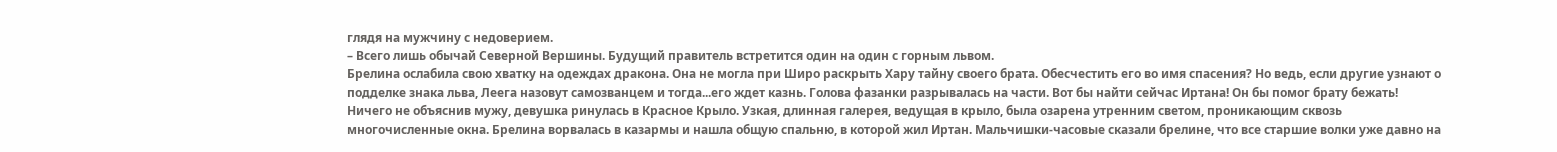глядя на мужчину с недоверием.
– Всего лишь обычай Северной Вершины. Будущий правитель встретится один на один с горным львом.
Брелина ослабила свою хватку на одеждах дракона. Она не могла при Широ раскрыть Хару тайну своего брата. Обесчестить его во имя спасения? Но ведь, если другие узнают о подделке знака льва, Леега назовут самозванцем и тогда...его ждет казнь. Голова фазанки разрывалась на части. Вот бы найти сейчас Иртана! Он бы помог брату бежать!
Ничего не объяснив мужу, девушка ринулась в Красное Крыло. Узкая, длинная галерея, ведущая в крыло, была озарена утренним светом, проникающим сквозь многочисленные окна. Брелина ворвалась в казармы и нашла общую спальню, в которой жил Иртан. Мальчишки-часовые сказали брелине, что все старшие волки уже давно на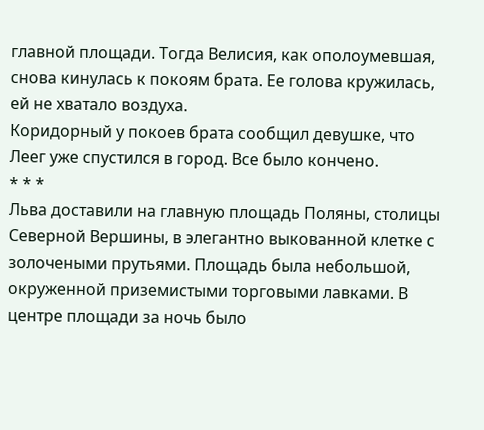главной площади. Тогда Велисия, как ополоумевшая, снова кинулась к покоям брата. Ее голова кружилась, ей не хватало воздуха.
Коридорный у покоев брата сообщил девушке, что Леег уже спустился в город. Все было кончено.
* * *
Льва доставили на главную площадь Поляны, столицы Северной Вершины, в элегантно выкованной клетке с золочеными прутьями. Площадь была небольшой, окруженной приземистыми торговыми лавками. В центре площади за ночь было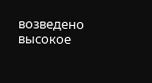возведено высокое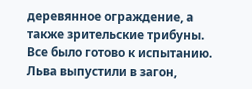деревянное ограждение, а также зрительские трибуны. Все было готово к испытанию. Льва выпустили в загон,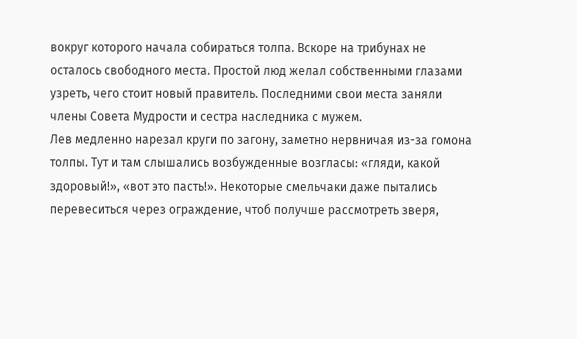вокруг которого начала собираться толпа. Вскоре на трибунах не осталось свободного места. Простой люд желал собственными глазами узреть, чего стоит новый правитель. Последними свои места заняли члены Совета Мудрости и сестра наследника с мужем.
Лев медленно нарезал круги по загону, заметно нервничая из-за гомона толпы. Тут и там слышались возбужденные возгласы: «гляди, какой здоровый!», «вот это пасть!». Некоторые смельчаки даже пытались перевеситься через ограждение, чтоб получше рассмотреть зверя,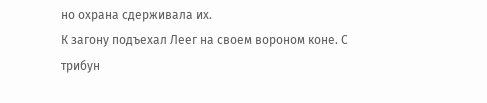но охрана сдерживала их.
К загону подъехал Леег на своем вороном коне. С трибун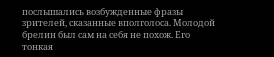послышались возбужденные фразы зрителей, сказанные вполголоса. Молодой брелин был сам на себя не похож. Его тонкая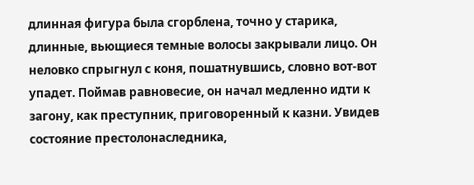длинная фигура была сгорблена, точно у старика, длинные, вьющиеся темные волосы закрывали лицо. Он неловко спрыгнул с коня, пошатнувшись, словно вот-вот упадет. Поймав равновесие, он начал медленно идти к загону, как преступник, приговоренный к казни. Увидев состояние престолонаследника,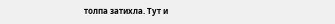толпа затихла. Тут и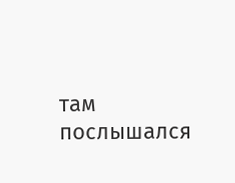там послышался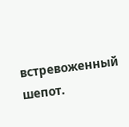встревоженный шепот.